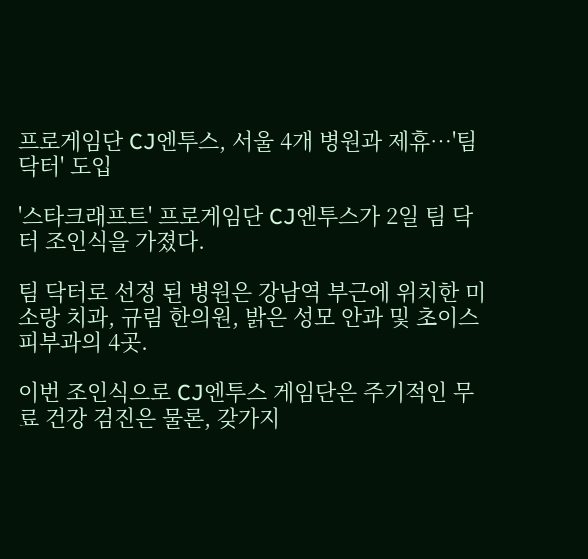프로게임단 CJ엔투스, 서울 4개 병원과 제휴…'팀 닥터' 도입

'스타크래프트' 프로게임단 CJ엔투스가 2일 팀 닥터 조인식을 가졌다.

팀 닥터로 선정 된 병원은 강남역 부근에 위치한 미소랑 치과, 규림 한의원, 밝은 성모 안과 및 초이스 피부과의 4곳.

이번 조인식으로 CJ엔투스 게임단은 주기적인 무료 건강 검진은 물론, 갖가지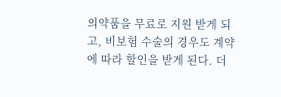의약품을 무료로 지원 받게 되고, 비보험 수술의 경우도 계약에 따라 할인을 받게 된다. 더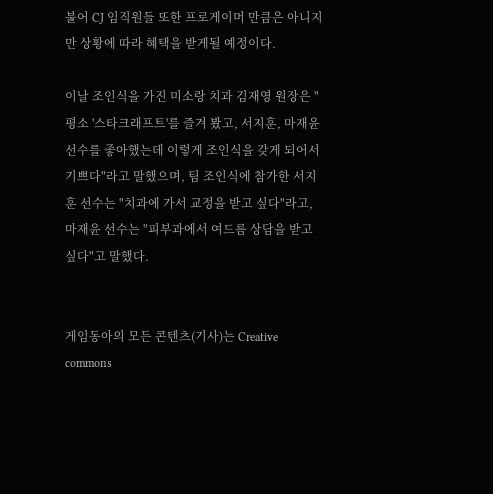불어 CJ 임직원들 또한 프로게이머 만큼은 아니지만 상황에 따라 혜택을 받게될 예정이다.

이날 조인식을 가진 미소랑 치과 김재영 원장은 "평소 '스타크래프트'를 즐겨 봤고, 서지훈, 마재윤 선수를 좋아했는데 이렇게 조인식을 갖게 되어서 기쁘다"라고 말했으며, 팀 조인식에 참가한 서지훈 선수는 "치과에 가서 교정을 받고 싶다"라고, 마재윤 선수는 "피부과에서 여드름 상담을 받고 싶다"고 말했다.


게임동아의 모든 콘텐츠(기사)는 Creative commons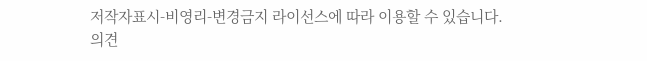저작자표시-비영리-변경금지 라이선스에 따라 이용할 수 있습니다.
의견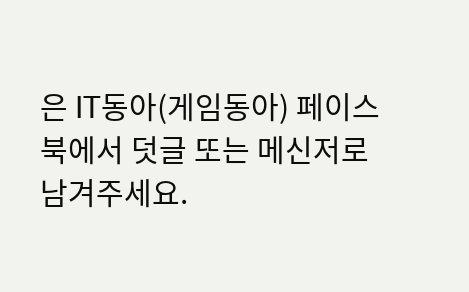은 IT동아(게임동아) 페이스북에서 덧글 또는 메신저로 남겨주세요.